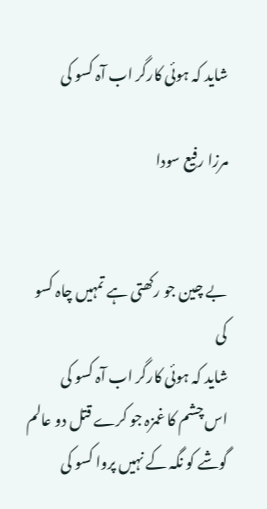شاید کہ ہوئی کارگر اب آہ کسو کی

مرزا رفیع سودا


بے چین جو رکھتی ہے تمہیں چاہ کسو کی
شاید کہ ہوئی کارگر اب آہ کسو کی
اس چشم کا غمزہ جو کرے قتل دو عالم
گوشے کو نگہ کے نہیں پروا کسو کی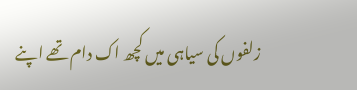زلفوں کی سیاہی میں کچھ اک دام تھے اپنے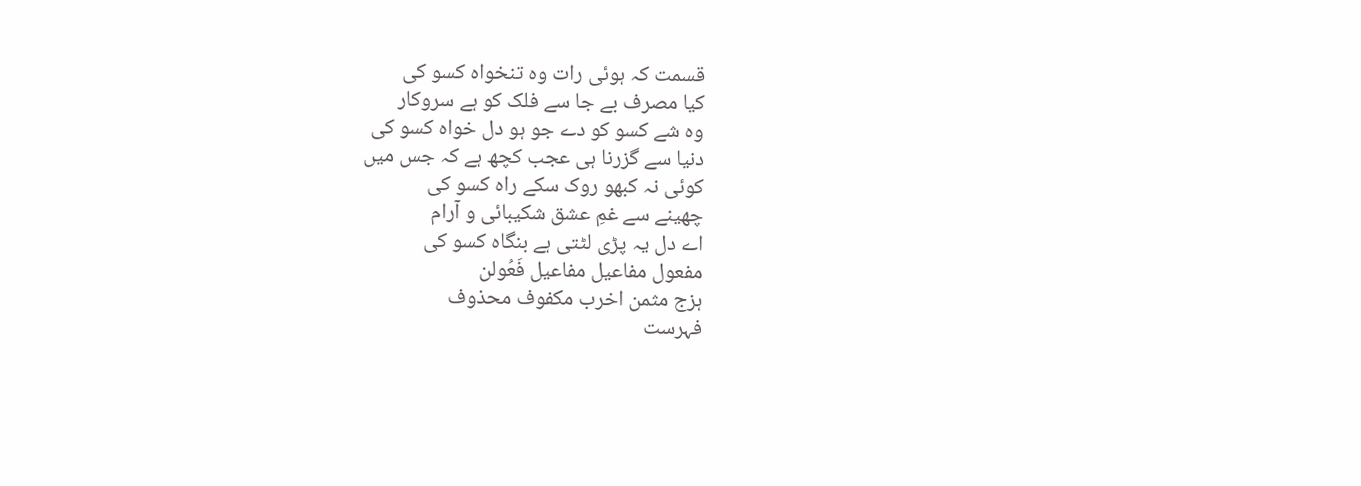قسمت کہ ہوئی رات وہ تنخواہ کسو کی
کیا مصرف بے جا سے فلک کو ہے سروکار
وہ شے کسو کو دے جو ہو دل خواہ کسو کی
دنیا سے گزرنا ہی عجب کچھ ہے کہ جس میں
کوئی نہ کبھو روک سکے راہ کسو کی
چھینے سے غمِ عشق شکیبائی و آرام
اے دل یہ پڑی لٹتی ہے بنگاہ کسو کی
مفعول مفاعیل مفاعیل فَعُولن
ہزج مثمن اخرب مکفوف محذوف
فہرست